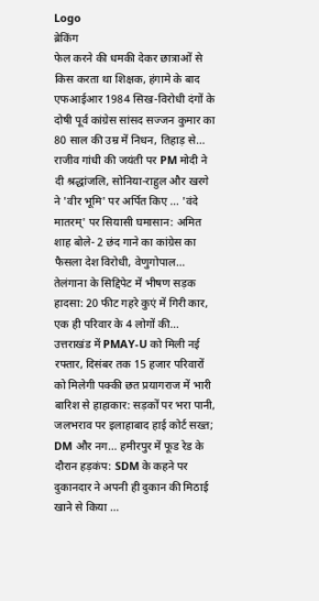Logo
ब्रेकिंग
फेल करने की धमकी देकर छात्राओं से किस करता था शिक्षक, हंगामे के बाद एफआईआर 1984 सिख-विरोधी दंगों के दोषी पूर्व कांग्रेस सांसद सज्जन कुमार का 80 साल की उम्र में निधन, तिहाड़ से... राजीव गांधी की जयंती पर PM मोदी ने दी श्रद्धांजलि, सोनिया-राहुल और खरगे ने 'वीर भूमि' पर अर्पित किए ... 'वंदे मातरम्' पर सियासी घमासान: अमित शाह बोले- 2 छंद गाने का कांग्रेस का फैसला देश विरोधी, वेणुगोपाल... तेलंगाना के सिद्दिपेट में भीषण सड़क हादसा: 20 फीट गहरे कुएं में गिरी कार, एक ही परिवार के 4 लोगों की... उत्तराखंड में PMAY-U को मिली नई रफ्तार, दिसंबर तक 15 हजार परिवारों को मिलेगी पक्की छत प्रयागराज में भारी बारिश से हाहाकार: सड़कों पर भरा पानी, जलभराव पर इलाहाबाद हाई कोर्ट सख्त; DM और नग... हमीरपुर में फूड रेड के दौरान हड़कंप: SDM के कहने पर दुकानदार ने अपनी ही दुकान की मिठाई खाने से किया ...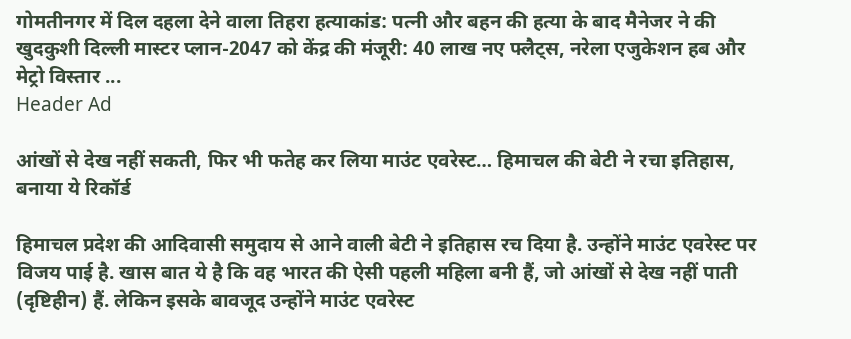गोमतीनगर में दिल दहला देने वाला तिहरा हत्याकांड: पत्नी और बहन की हत्या के बाद मैनेजर ने की खुदकुशी दिल्ली मास्टर प्लान-2047 को केंद्र की मंजूरी: 40 लाख नए फ्लैट्स, नरेला एजुकेशन हब और मेट्रो विस्तार ...
Header Ad

आंखों से देख नहीं सकती, फिर भी फतेह कर लिया माउंट एवरेस्ट… हिमाचल की बेटी ने रचा इतिहास, बनाया ये रिकॉर्ड

हिमाचल प्रदेश की आदिवासी समुदाय से आने वाली बेटी ने इतिहास रच दिया है. उन्होंने माउंट एवरेस्ट पर विजय पाई है. खास बात ये है कि वह भारत की ऐसी पहली महिला बनी हैं, जो आंखों से देख नहीं पाती (दृष्टिहीन) हैं. लेकिन इसके बावजूद उन्होंने माउंट एवरेस्ट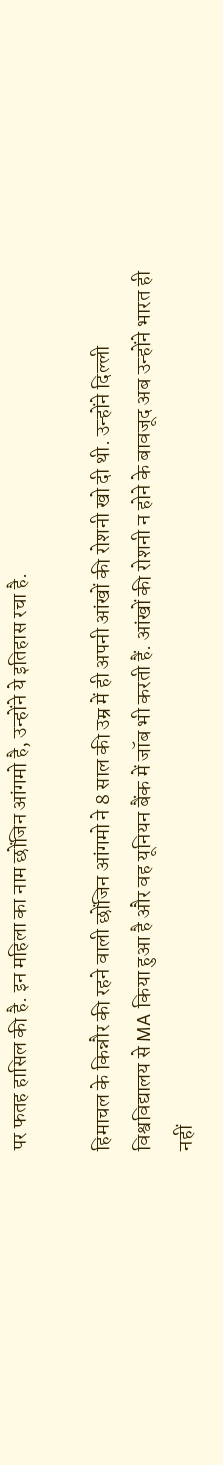पर फतह हासिल की है. इन महिला का नाम छोंजिन आंगमो है, उन्होंने ये इतिहास रचा है.

हिमाचल के किन्नौर की रहने वाली छोंजिन आंगमो ने 8 साल की उम्र में ही अपनी आंखों की रोशनी खो दी थी. उन्होंने दिल्ली विश्वविद्यालय से MA किया हुआ है और वह यूनियन बैंक में जॉब भी करती हैं. आंखों की रोशनी न होने के बावजूद अब उन्होंने भारत ही नहीं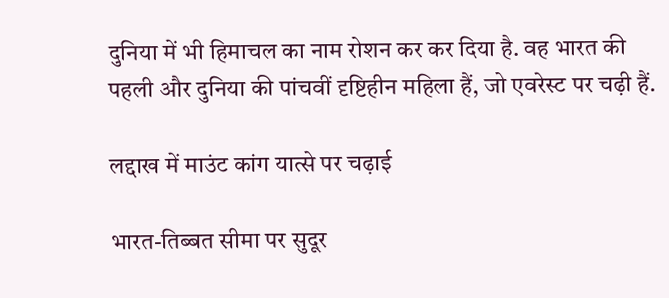दुनिया में भी हिमाचल का नाम रोशन कर कर दिया है. वह भारत की पहली और दुनिया की पांचवीं दृष्टिहीन महिला हैं, जो एवरेस्ट पर चढ़ी हैं.

लद्दाख में माउंट कांग यात्से पर चढ़ाई

भारत-तिब्बत सीमा पर सुदूर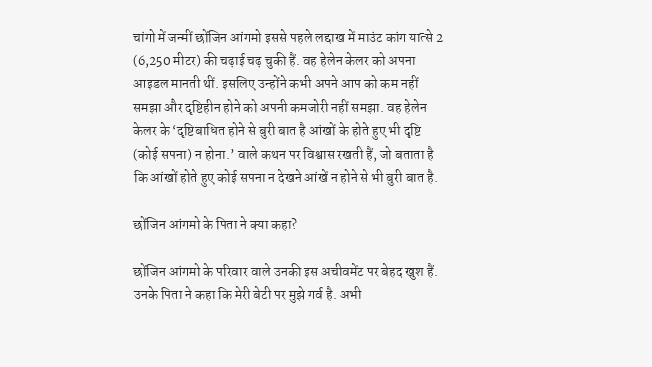चांगो में जन्मीं छोंजिन आंगमो इससे पहले लद्दाख में माउंट कांग यात्से 2 (6,250 मीटर) की चढ़ाई चढ़ चुकी हैं. वह हेलेन केलर को अपना आइडल मानती थीं. इसलिए उन्होंने कभी अपने आप को कम नहीं समझा और दृष्टिहीन होने को अपनी कमजोरी नहीं समझा. वह हेलेन केलर के ‘दृष्टिबाधित होने से बुरी बात है आंखों के होते हुए भी दृष्टि (कोई सपना) न होना.’ वाले कथन पर विश्वास रखती हैं, जो बताता है कि आंखों होते हुए कोई सपना न देखने आंखें न होने से भी बुरी बात है.

छोंजिन आंगमो के पिता ने क्या कहा?

छोंजिन आंगमो के परिवार वाले उनकी इस अचीवमेंट पर बेहद खुश हैं. उनके पिता ने कहा कि मेरी बेटी पर मुझे गर्व है. अभी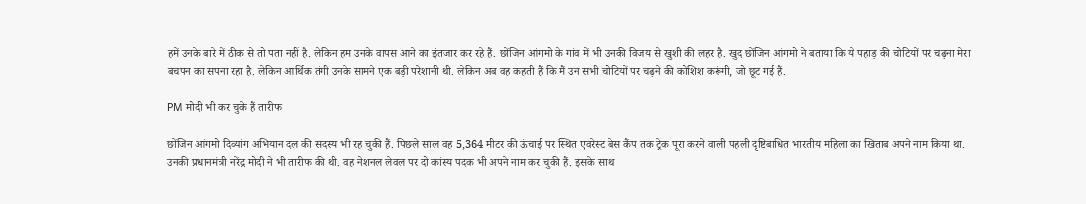हमें उनके बारे में ठीक से तो पता नहीं है. लेकिन हम उनके वापस आने का इंतजार कर रहे हैं. छोंजिन आंगमो के गांव में भी उनकी विजय से खुशी की लहर है. खुद छोंजिन आंगमो ने बताया कि ये पहाड़ की चोटियों पर चढ़ना मेरा बचपन का सपना रहा है. लेकिन आर्थिक तंगी उनके सामने एक बड़ी परेशानी थी. लेकिन अब वह कहती हैं कि मैं उन सभी चोटियों पर चढ़ने की कोशिश करूंगी, जो छूट गई हैं.

PM मोदी भी कर चुके हैं तारीफ

छोंजिन आंगमो दिव्यांग अभियान दल की सदस्य भी रह चुकी हैं. पिछले साल वह 5,364 मीटर की ऊंचाई पर स्थित एवरेस्ट बेस कैंप तक ट्रेक पूरा करने वाली पहली दृष्टिबाधित भारतीय महिला का खिताब अपने नाम किया था. उनकी प्रधानमंत्री नरेंद्र मोदी ने भी तारीफ की थी. वह नेशनल लेवल पर दो कांस्य पदक भी अपने नाम कर चुकी हैं. इसके साथ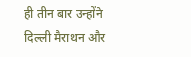ही तीन बार उन्होंने दिल्ली मैराथन और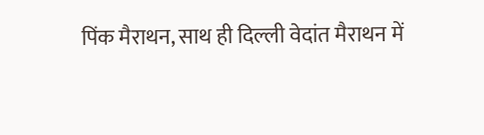पिंक मैराथन, साथ ही दिल्ली वेदांत मैराथन में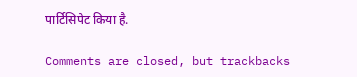पार्टिसिपेट किया है.

Comments are closed, but trackbacks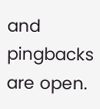and pingbacks are open.